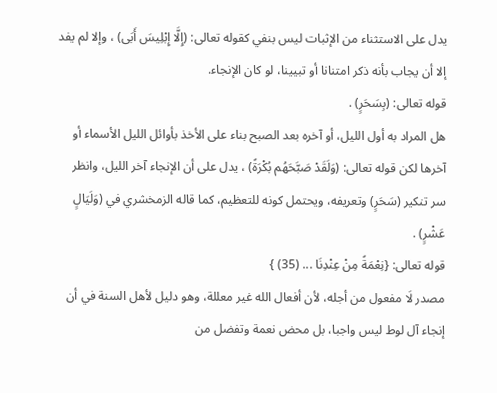يدل على الاستثناء من الإثبات ليس بنفي كقوله تعالى: (إِلَّا إِبْلِيسَ أَبَى) ، وإلا لم يفد إلا أن يجاب بأنه ذكر امتنانا أو تبيينا، لو كان الإنجاء.
قوله تعالى: (بِسَحَرٍ) .
هل المراد به أول الليل، أو آخره بعد الصبح بناء على الأخذ بأوائل الليل الأسماء أو آخرها لكن قوله تعالى: (وَلَقَدْ صَبَّحَهُم بُكْرَةً) ، يدل على أن الإنجاء آخر الليل، وانظر سر تنكير (سَحَرٍ) وتعريفه، ويحتمل كونه للتعظيم، كما قاله الزمخشري في (وَلَيَالٍ عَشْرٍ) .
قوله تعالى: {نِعْمَةً مِنْ عِنْدِنَا ... (35) }
مصدر لَا مفعول من أجله، لأن أفعال الله غير معللة، وهو دليل لأهل السنة في أن إنجاء آل لوط ليس واجبا، بل محض نعمة وتفضل من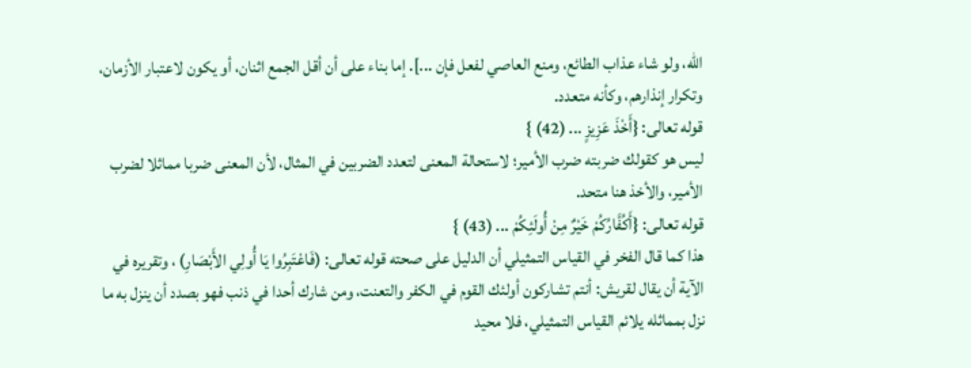الله، ولو شاء عذاب الطائع، ومنع العاصي لفعل فإن ...]. إما بناء على أن أقل الجمع اثنان، أو يكون لاعتبار الأزمان، وتكرار إنذارهم، وكأنه متعدد.
قوله تعالى: {أَخْذَ عَزِيزٍ ... (42) }
ليس هو كقولك ضربته ضرب الأمير؛ لاستحالة المعنى لتعدد الضربين في المثال، لأن المعنى ضربا مماثلا لضرب الأمير، والأخذ هنا متحد.
قوله تعالى: {أَكُفَّارُكُمْ خَيْرٌ مِنْ أُولَئِكُمْ ... (43) }
هذا كما قال الفخر في القياس التمثيلي أن الدليل على صحته قوله تعالى: (فَاعْتَبِرُوا يَا أُولِي الأَبْصَارِ) ، وتقريره في الآية أن يقال لقريش: أنتم تشاركون أولئك القوم في الكفر والتعنت، ومن شارك أحدا في ذنب فهو بصدد أن ينزل به ما نزل بمماثله يلائم القياس التمثيلي، فلا محيد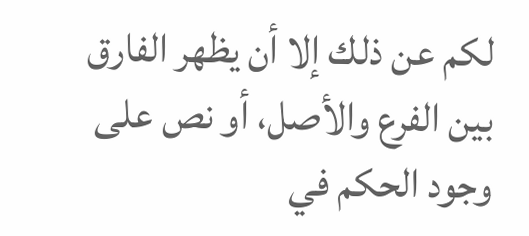لكم عن ذلك إلا أن يظهر الفارق بين الفرع والأصل، أو نص على وجود الحكم في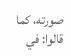صورته، كما قالوا: في